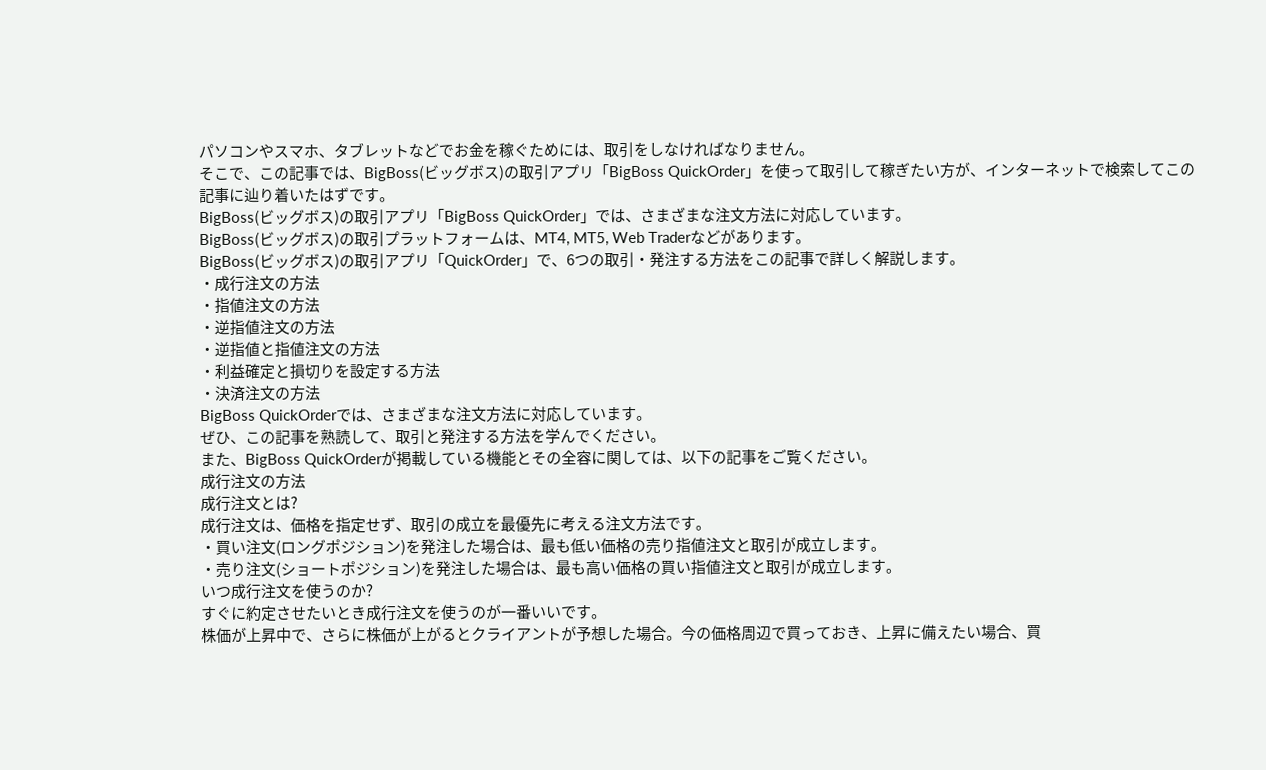パソコンやスマホ、タブレットなどでお金を稼ぐためには、取引をしなければなりません。
そこで、この記事では、BigBoss(ビッグボス)の取引アプリ「BigBoss QuickOrder」を使って取引して稼ぎたい方が、インターネットで検索してこの記事に辿り着いたはずです。
BigBoss(ビッグボス)の取引アプリ「BigBoss QuickOrder」では、さまざまな注文方法に対応しています。
BigBoss(ビッグボス)の取引プラットフォームは、MT4, MT5, Web Traderなどがあります。
BigBoss(ビッグボス)の取引アプリ「QuickOrder」で、6つの取引・発注する方法をこの記事で詳しく解説します。
・成行注文の方法
・指値注文の方法
・逆指値注文の方法
・逆指値と指値注文の方法
・利益確定と損切りを設定する方法
・決済注文の方法
BigBoss QuickOrderでは、さまざまな注文方法に対応しています。
ぜひ、この記事を熟読して、取引と発注する方法を学んでください。
また、BigBoss QuickOrderが掲載している機能とその全容に関しては、以下の記事をご覧ください。
成行注文の方法
成行注文とは?
成行注文は、価格を指定せず、取引の成立を最優先に考える注文方法です。
・買い注文(ロングポジション)を発注した場合は、最も低い価格の売り指値注文と取引が成立します。
・売り注文(ショートポジション)を発注した場合は、最も高い価格の買い指値注文と取引が成立します。
いつ成行注文を使うのか?
すぐに約定させたいとき成行注文を使うのが一番いいです。
株価が上昇中で、さらに株価が上がるとクライアントが予想した場合。今の価格周辺で買っておき、上昇に備えたい場合、買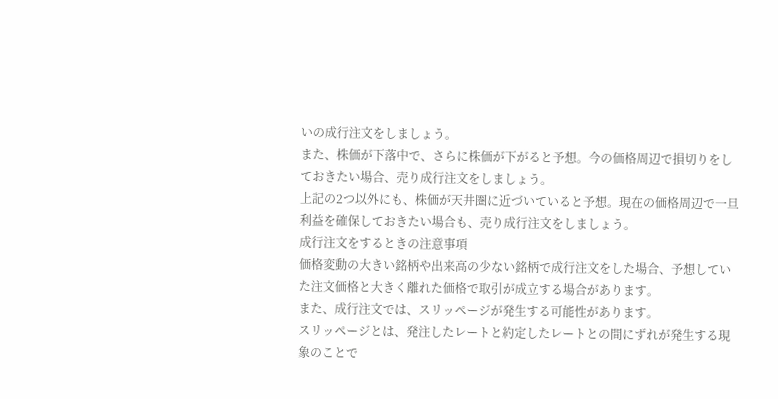いの成行注文をしましょう。
また、株価が下落中で、さらに株価が下がると予想。今の価格周辺で損切りをしておきたい場合、売り成行注文をしましょう。
上記の2つ以外にも、株価が天井圏に近づいていると予想。現在の価格周辺で一旦利益を確保しておきたい場合も、売り成行注文をしましょう。
成行注文をするときの注意事項
価格変動の大きい銘柄や出来高の少ない銘柄で成行注文をした場合、予想していた注文価格と大きく離れた価格で取引が成立する場合があります。
また、成行注文では、スリッページが発生する可能性があります。
スリッページとは、発注したレートと約定したレートとの間にずれが発生する現象のことで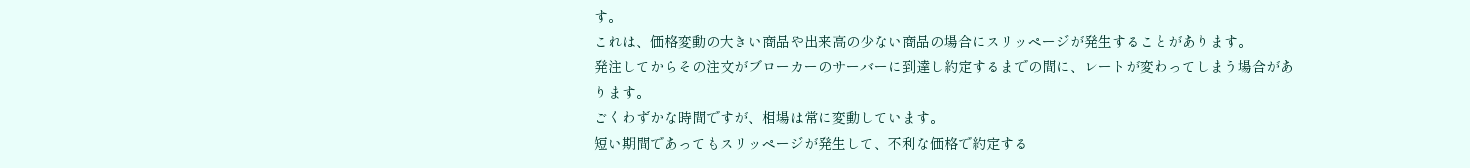す。
これは、価格変動の大きい商品や出来高の少ない商品の場合にスリッページが発生することがあります。
発注してからその注文がブローカーのサーバーに到達し約定するまでの間に、レートが変わってしまう場合があります。
ごくわずかな時間ですが、相場は常に変動しています。
短い期間であってもスリッページが発生して、不利な価格で約定する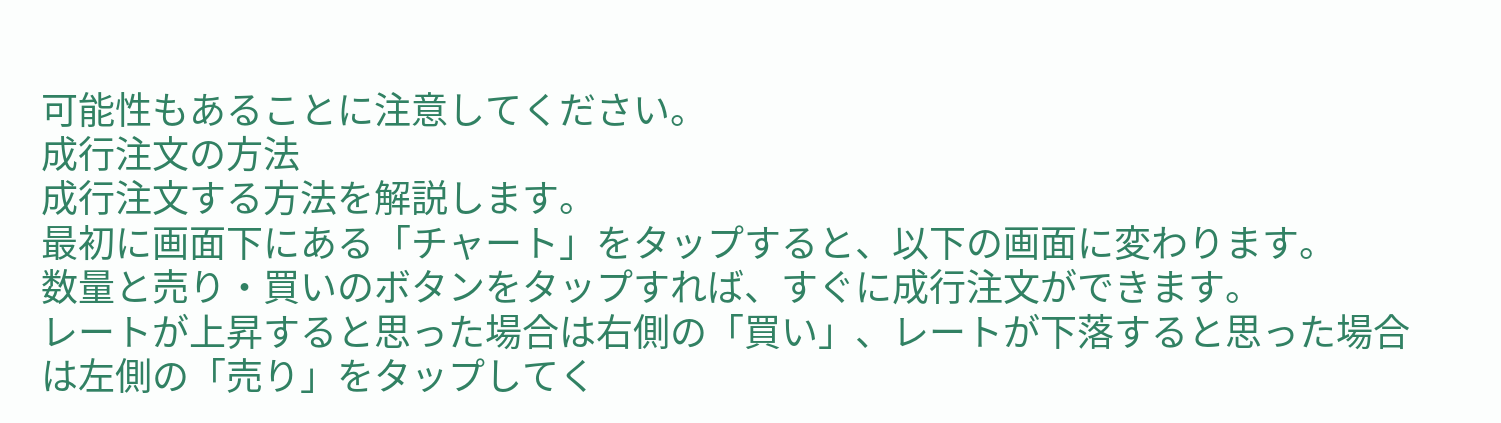可能性もあることに注意してください。
成行注文の方法
成行注文する方法を解説します。
最初に画面下にある「チャート」をタップすると、以下の画面に変わります。
数量と売り・買いのボタンをタップすれば、すぐに成行注文ができます。
レートが上昇すると思った場合は右側の「買い」、レートが下落すると思った場合は左側の「売り」をタップしてく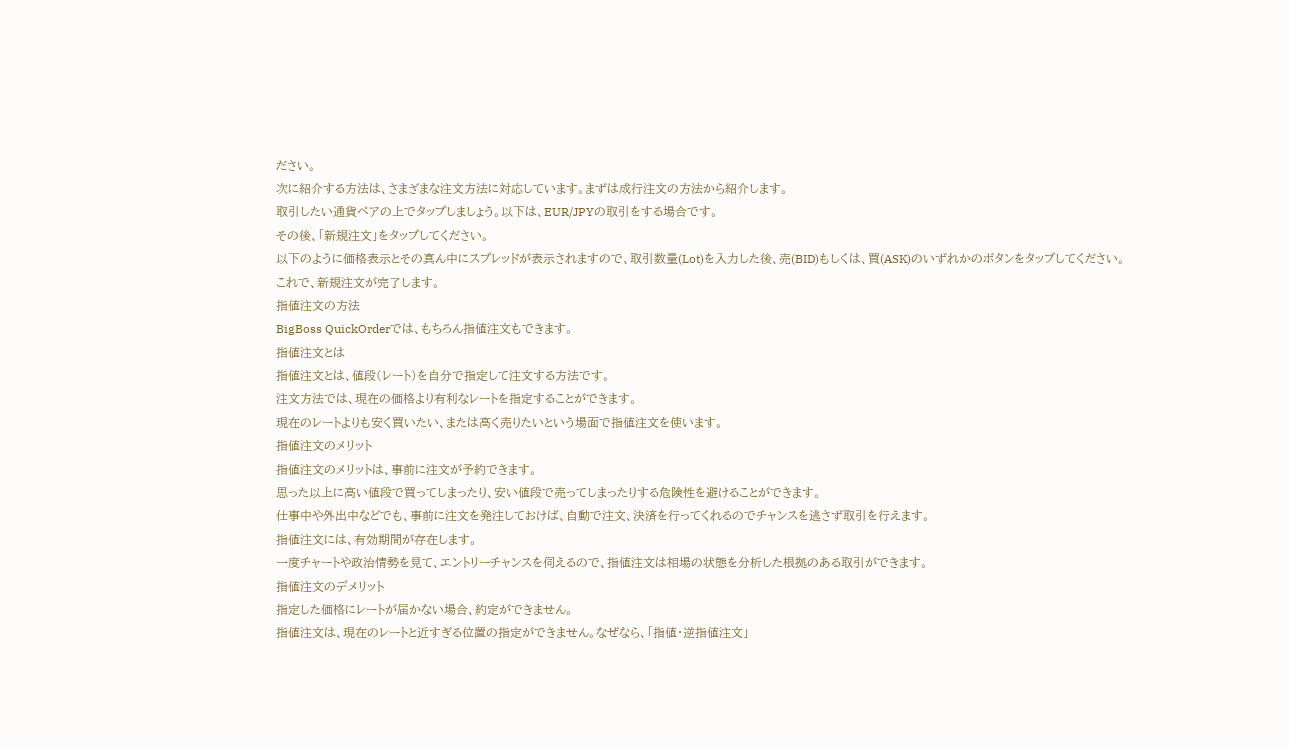ださい。
次に紹介する方法は、さまざまな注文方法に対応しています。まずは成行注文の方法から紹介します。
取引したい通貨ペアの上でタップしましょう。以下は、EUR/JPYの取引をする場合です。
その後、「新規注文」をタップしてください。
以下のように価格表示とその真ん中にスプレッドが表示されますので、取引数量(Lot)を入力した後、売(BID)もしくは、買(ASK)のいずれかのボタンをタップしてください。
これで、新規注文が完了します。
指値注文の方法
BigBoss QuickOrderでは、もちろん指値注文もできます。
指値注文とは
指値注文とは、値段(レート)を自分で指定して注文する方法です。
注文方法では、現在の価格より有利なレートを指定することができます。
現在のレートよりも安く買いたい、または高く売りたいという場面で指値注文を使います。
指値注文のメリット
指値注文のメリットは、事前に注文が予約できます。
思った以上に高い値段で買ってしまったり、安い値段で売ってしまったりする危険性を避けることができます。
仕事中や外出中などでも、事前に注文を発注しておけば、自動で注文、決済を行ってくれるのでチャンスを逃さず取引を行えます。
指値注文には、有効期間が存在します。
一度チャートや政治情勢を見て、エントリーチャンスを伺えるので、指値注文は相場の状態を分析した根拠のある取引ができます。
指値注文のデメリット
指定した価格にレートが届かない場合、約定ができません。
指値注文は、現在のレートと近すぎる位置の指定ができません。なぜなら、「指値・逆指値注文」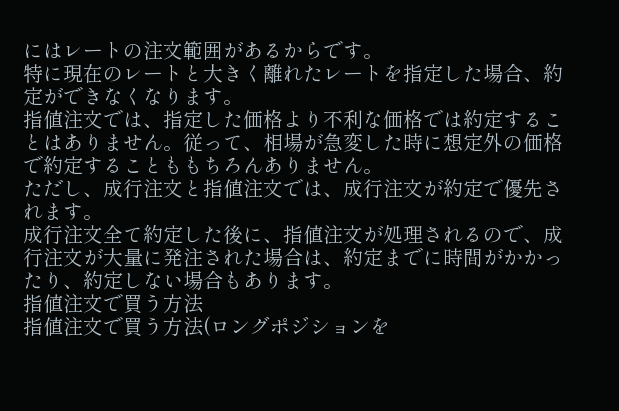にはレートの注文範囲があるからです。
特に現在のレートと大きく離れたレートを指定した場合、約定ができなくなります。
指値注文では、指定した価格より不利な価格では約定することはありません。従って、相場が急変した時に想定外の価格で約定することももちろんありません。
ただし、成行注文と指値注文では、成行注文が約定で優先されます。
成行注文全て約定した後に、指値注文が処理されるので、成行注文が大量に発注された場合は、約定までに時間がかかったり、約定しない場合もあります。
指値注文で買う方法
指値注文で買う方法(ロングポジションを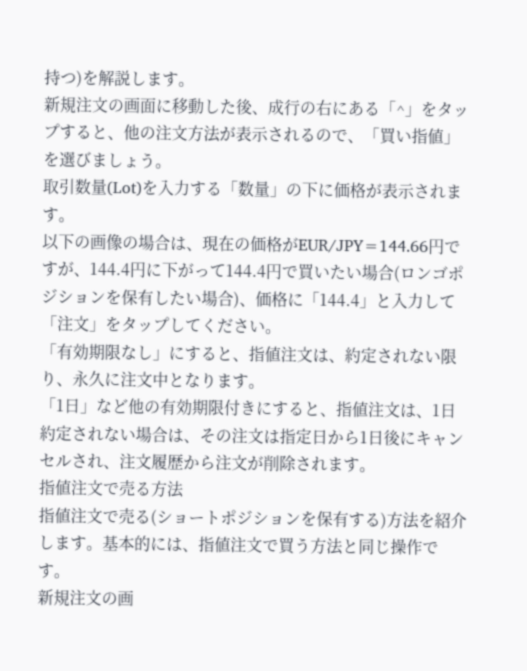持つ)を解説します。
新規注文の画面に移動した後、成行の右にある「^」をタップすると、他の注文方法が表示されるので、「買い指値」を選びましょう。
取引数量(Lot)を入力する「数量」の下に価格が表示されます。
以下の画像の場合は、現在の価格がEUR/JPY=144.66円ですが、144.4円に下がって144.4円で買いたい場合(ロンゴポジションを保有したい場合)、価格に「144.4」と入力して「注文」をタップしてください。
「有効期限なし」にすると、指値注文は、約定されない限り、永久に注文中となります。
「1日」など他の有効期限付きにすると、指値注文は、1日約定されない場合は、その注文は指定日から1日後にキャンセルされ、注文履歴から注文が削除されます。
指値注文で売る方法
指値注文で売る(ショートポジションを保有する)方法を紹介します。基本的には、指値注文で買う方法と同じ操作です。
新規注文の画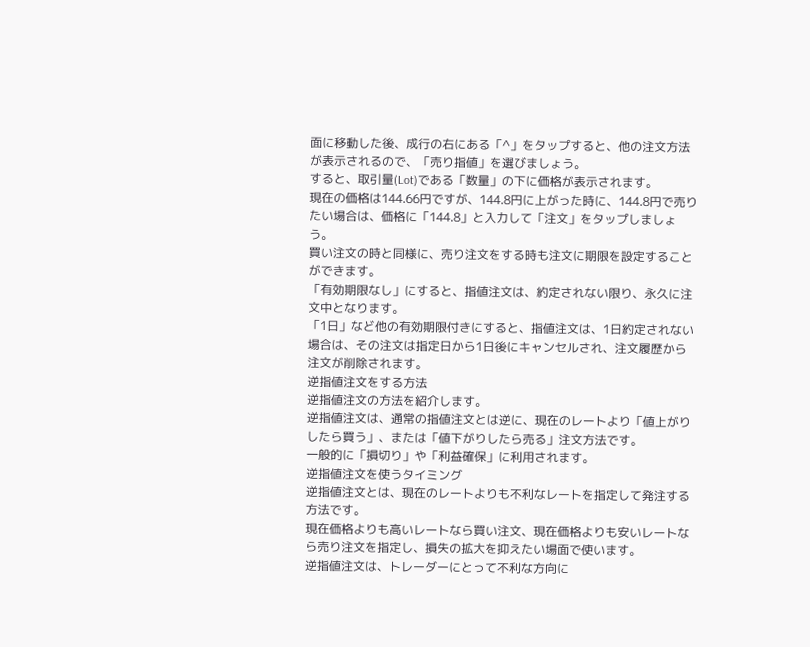面に移動した後、成行の右にある「^」をタップすると、他の注文方法が表示されるので、「売り指値」を選びましょう。
すると、取引量(Lot)である「数量」の下に価格が表示されます。
現在の価格は144.66円ですが、144.8円に上がった時に、144.8円で売りたい場合は、価格に「144.8」と入力して「注文」をタップしましょう。
買い注文の時と同様に、売り注文をする時も注文に期限を設定することができます。
「有効期限なし」にすると、指値注文は、約定されない限り、永久に注文中となります。
「1日」など他の有効期限付きにすると、指値注文は、1日約定されない場合は、その注文は指定日から1日後にキャンセルされ、注文履歴から注文が削除されます。
逆指値注文をする方法
逆指値注文の方法を紹介します。
逆指値注文は、通常の指値注文とは逆に、現在のレートより「値上がりしたら買う」、または「値下がりしたら売る」注文方法です。
一般的に「損切り」や「利益確保」に利用されます。
逆指値注文を使うタイミング
逆指値注文とは、現在のレートよりも不利なレートを指定して発注する方法です。
現在価格よりも高いレートなら買い注文、現在価格よりも安いレートなら売り注文を指定し、損失の拡大を抑えたい場面で使います。
逆指値注文は、トレーダーにとって不利な方向に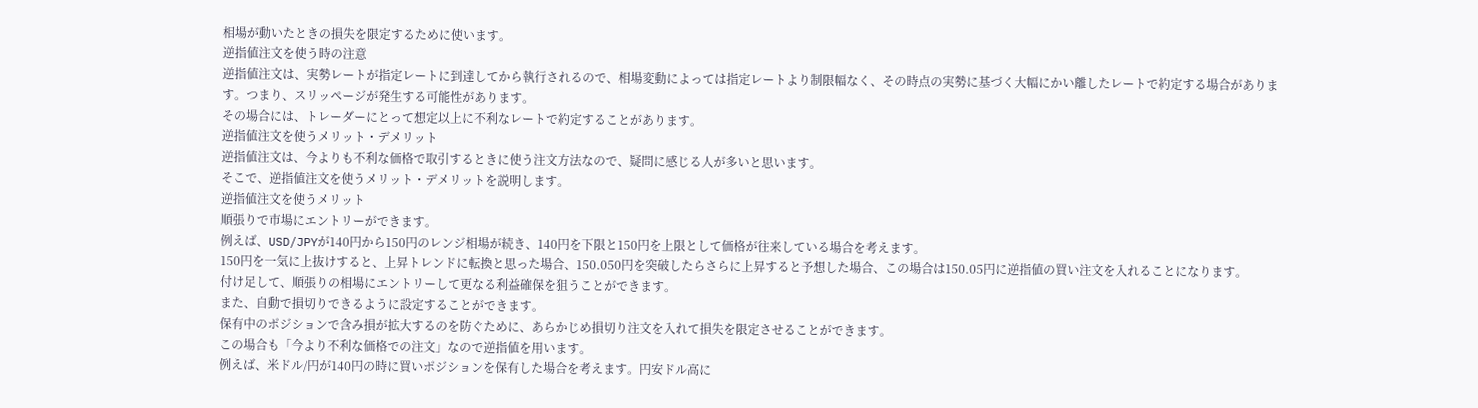相場が動いたときの損失を限定するために使います。
逆指値注文を使う時の注意
逆指値注文は、実勢レートが指定レートに到達してから執行されるので、相場変動によっては指定レートより制限幅なく、その時点の実勢に基づく大幅にかい離したレートで約定する場合があります。つまり、スリッページが発生する可能性があります。
その場合には、トレーダーにとって想定以上に不利なレートで約定することがあります。
逆指値注文を使うメリット・デメリット
逆指値注文は、今よりも不利な価格で取引するときに使う注文方法なので、疑問に感じる人が多いと思います。
そこで、逆指値注文を使うメリット・デメリットを説明します。
逆指値注文を使うメリット
順張りで市場にエントリーができます。
例えば、USD/JPYが140円から150円のレンジ相場が続き、140円を下限と150円を上限として価格が往来している場合を考えます。
150円を一気に上抜けすると、上昇トレンドに転換と思った場合、150.050円を突破したらさらに上昇すると予想した場合、この場合は150.05円に逆指値の買い注文を入れることになります。
付け足して、順張りの相場にエントリーして更なる利益確保を狙うことができます。
また、自動で損切りできるように設定することができます。
保有中のポジションで含み損が拡大するのを防ぐために、あらかじめ損切り注文を入れて損失を限定させることができます。
この場合も「今より不利な価格での注文」なので逆指値を用います。
例えば、米ドル/円が140円の時に買いポジションを保有した場合を考えます。円安ドル高に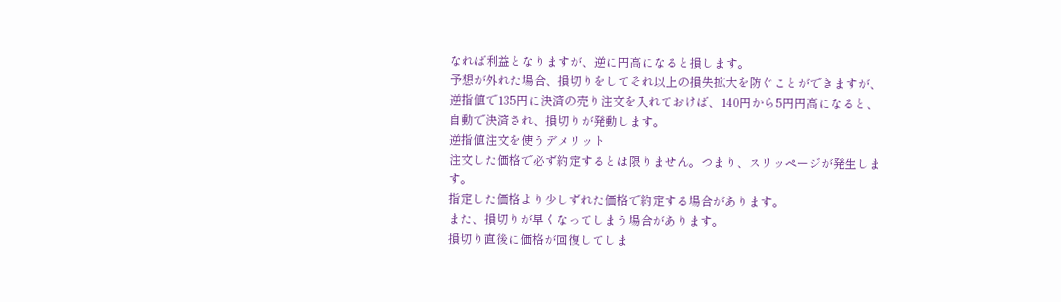なれば利益となりますが、逆に円高になると損します。
予想が外れた場合、損切りをしてそれ以上の損失拡大を防ぐことができますが、逆指値で135円に決済の売り注文を入れておけば、140円から5円円高になると、自動で決済され、損切りが発動します。
逆指値注文を使うデメリット
注文した価格で必ず約定するとは限りません。つまり、スリッページが発生します。
指定した価格より少しずれた価格で約定する場合があります。
また、損切りが早くなってしまう場合があります。
損切り直後に価格が回復してしま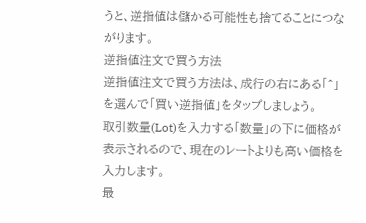うと、逆指値は儲かる可能性も捨てることにつながります。
逆指値注文で買う方法
逆指値注文で買う方法は、成行の右にある「^」を選んで「買い逆指値」をタップしましょう。
取引数量(Lot)を入力する「数量」の下に価格が表示されるので、現在のレートよりも高い価格を入力します。
最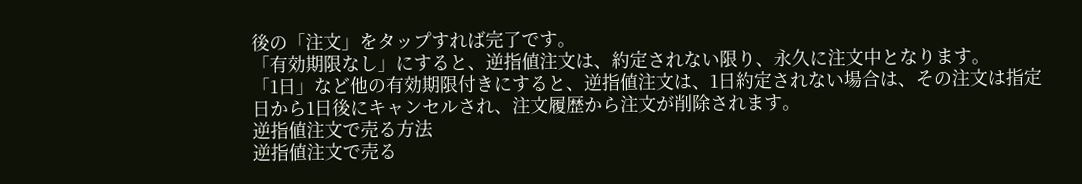後の「注文」をタップすれば完了です。
「有効期限なし」にすると、逆指値注文は、約定されない限り、永久に注文中となります。
「1日」など他の有効期限付きにすると、逆指値注文は、1日約定されない場合は、その注文は指定日から1日後にキャンセルされ、注文履歴から注文が削除されます。
逆指値注文で売る方法
逆指値注文で売る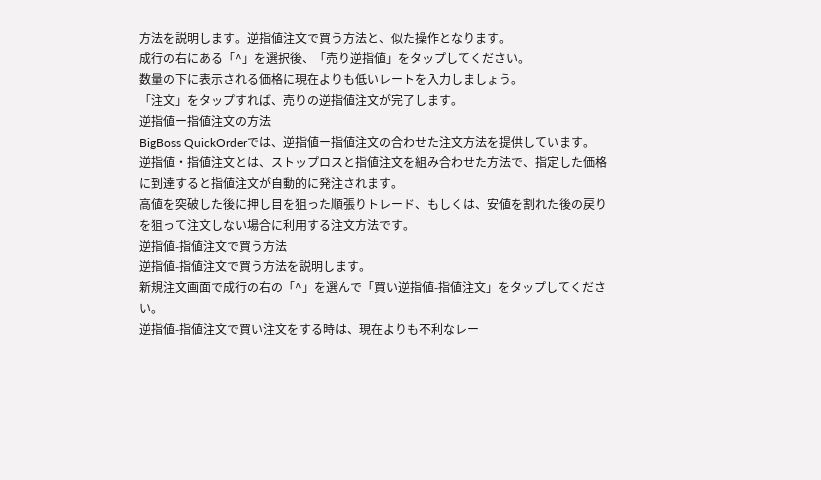方法を説明します。逆指値注文で買う方法と、似た操作となります。
成行の右にある「^」を選択後、「売り逆指値」をタップしてください。
数量の下に表示される価格に現在よりも低いレートを入力しましょう。
「注文」をタップすれば、売りの逆指値注文が完了します。
逆指値ー指値注文の方法
BigBoss QuickOrderでは、逆指値ー指値注文の合わせた注文方法を提供しています。
逆指値・指値注文とは、ストップロスと指値注文を組み合わせた方法で、指定した価格に到達すると指値注文が自動的に発注されます。
高値を突破した後に押し目を狙った順張りトレード、もしくは、安値を割れた後の戻りを狙って注文しない場合に利用する注文方法です。
逆指値-指値注文で買う方法
逆指値-指値注文で買う方法を説明します。
新規注文画面で成行の右の「^」を選んで「買い逆指値-指値注文」をタップしてください。
逆指値-指値注文で買い注文をする時は、現在よりも不利なレー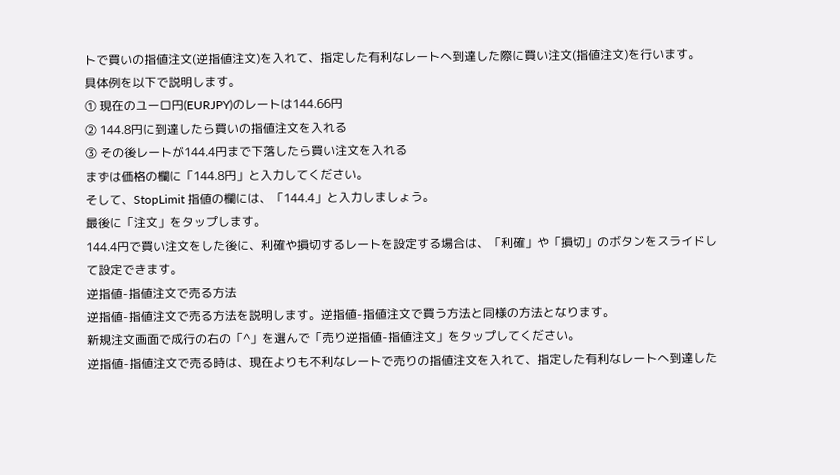トで買いの指値注文(逆指値注文)を入れて、指定した有利なレートへ到達した際に買い注文(指値注文)を行います。
具体例を以下で説明します。
① 現在のユーロ円(EURJPY)のレートは144.66円
② 144.8円に到達したら買いの指値注文を入れる
③ その後レートが144.4円まで下落したら買い注文を入れる
まずは価格の欄に「144.8円」と入力してください。
そして、StopLimit 指値の欄には、「144.4」と入力しましょう。
最後に「注文」をタップします。
144.4円で買い注文をした後に、利確や損切するレートを設定する場合は、「利確」や「損切」のボタンをスライドして設定できます。
逆指値-指値注文で売る方法
逆指値-指値注文で売る方法を説明します。逆指値-指値注文で買う方法と同様の方法となります。
新規注文画面で成行の右の「^」を選んで「売り逆指値-指値注文」をタップしてください。
逆指値-指値注文で売る時は、現在よりも不利なレートで売りの指値注文を入れて、指定した有利なレートへ到達した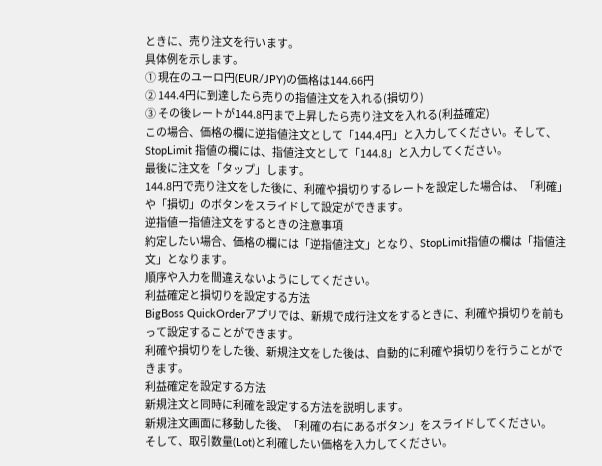ときに、売り注文を行います。
具体例を示します。
① 現在のユーロ円(EUR/JPY)の価格は144.66円
② 144.4円に到達したら売りの指値注文を入れる(損切り)
③ その後レートが144.8円まで上昇したら売り注文を入れる(利益確定)
この場合、価格の欄に逆指値注文として「144.4円」と入力してください。そして、StopLimit 指値の欄には、指値注文として「144.8」と入力してください。
最後に注文を「タップ」します。
144.8円で売り注文をした後に、利確や損切りするレートを設定した場合は、「利確」や「損切」のボタンをスライドして設定ができます。
逆指値ー指値注文をするときの注意事項
約定したい場合、価格の欄には「逆指値注文」となり、StopLimit指値の欄は「指値注文」となります。
順序や入力を間違えないようにしてください。
利益確定と損切りを設定する方法
BigBoss QuickOrderアプリでは、新規で成行注文をするときに、利確や損切りを前もって設定することができます。
利確や損切りをした後、新規注文をした後は、自動的に利確や損切りを行うことができます。
利益確定を設定する方法
新規注文と同時に利確を設定する方法を説明します。
新規注文画面に移動した後、「利確の右にあるボタン」をスライドしてください。
そして、取引数量(Lot)と利確したい価格を入力してください。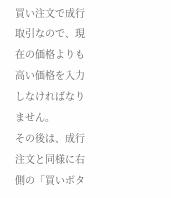買い注文で成行取引なので、現在の価格よりも高い価格を入力しなければなりません。
その後は、成行注文と同様に右側の「買いボタ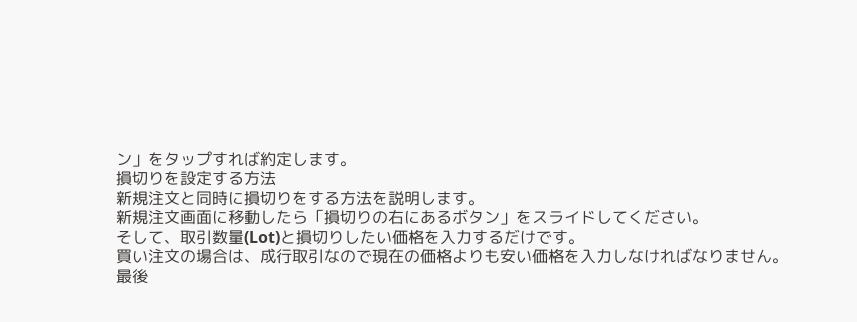ン」をタップすれば約定します。
損切りを設定する方法
新規注文と同時に損切りをする方法を説明します。
新規注文画面に移動したら「損切りの右にあるボタン」をスライドしてください。
そして、取引数量(Lot)と損切りしたい価格を入力するだけです。
買い注文の場合は、成行取引なので現在の価格よりも安い価格を入力しなければなりません。
最後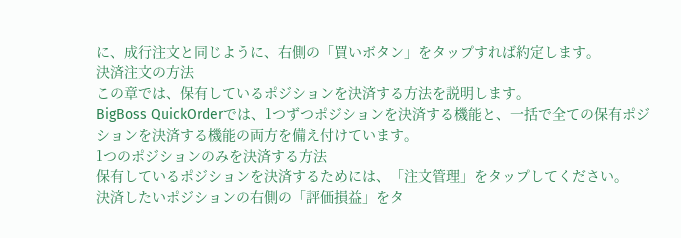に、成行注文と同じように、右側の「買いボタン」をタップすれば約定します。
決済注文の方法
この章では、保有しているポジションを決済する方法を説明します。
BigBoss QuickOrderでは、1つずつポジションを決済する機能と、一括で全ての保有ポジションを決済する機能の両方を備え付けています。
1つのポジションのみを決済する方法
保有しているポジションを決済するためには、「注文管理」をタップしてください。
決済したいポジションの右側の「評価損益」をタ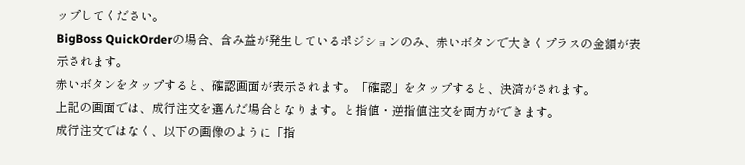ップしてください。
BigBoss QuickOrderの場合、含み益が発生しているポジションのみ、赤いボタンで大きくプラスの金額が表示されます。
赤いボタンをタップすると、確認画面が表示されます。「確認」をタップすると、決済がされます。
上記の画面では、成行注文を選んだ場合となります。と指値・逆指値注文を両方ができます。
成行注文ではなく、以下の画像のように「指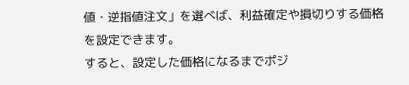値・逆指値注文」を選べば、利益確定や損切りする価格を設定できます。
すると、設定した価格になるまでポジ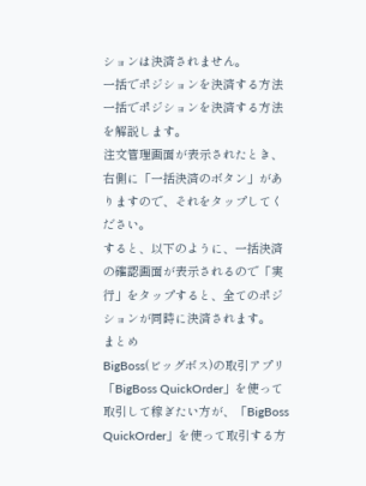ションは決済されません。
一括でポジションを決済する方法
一括でポジションを決済する方法を解説します。
注文管理画面が表示されたとき、右側に「一括決済のボタン」がありますので、それをタップしてください。
すると、以下のように、一括決済の確認画面が表示されるので「実行」をタップすると、全てのポジションが同時に決済されます。
まとめ
BigBoss(ビッグボス)の取引アプリ「BigBoss QuickOrder」を使って取引して稼ぎたい方が、「BigBoss QuickOrder」を使って取引する方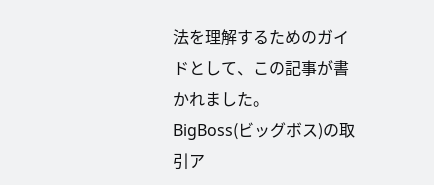法を理解するためのガイドとして、この記事が書かれました。
BigBoss(ビッグボス)の取引ア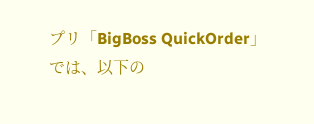プリ「BigBoss QuickOrder」では、以下の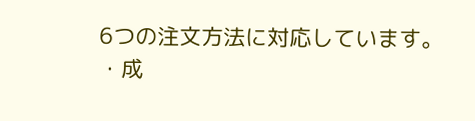6つの注文方法に対応しています。
・成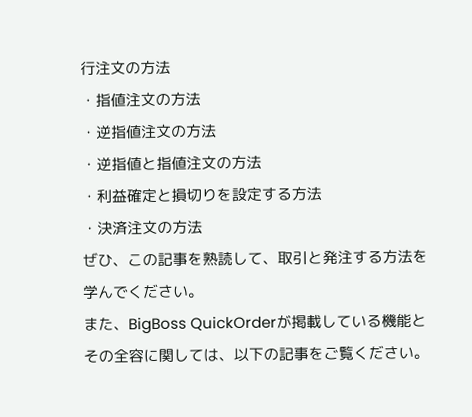行注文の方法
・指値注文の方法
・逆指値注文の方法
・逆指値と指値注文の方法
・利益確定と損切りを設定する方法
・決済注文の方法
ぜひ、この記事を熟読して、取引と発注する方法を学んでください。
また、BigBoss QuickOrderが掲載している機能とその全容に関しては、以下の記事をご覧ください。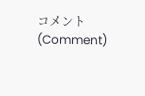コメント(Comment)